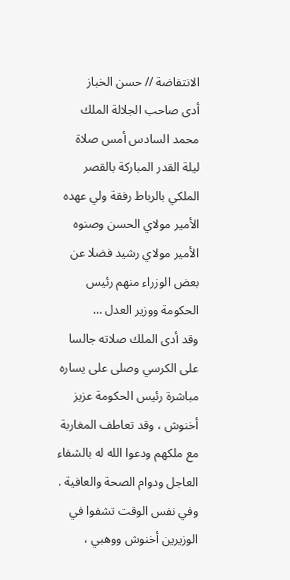الانتفاضة // حسن الخباز
أدى صاحب الجلالة الملك محمد السادس أمس صلاة ليلة القدر المباركة بالقصر الملكي بالرباط رفقة ولي عهده الأمير مولاي الحسن وصنوه الأمير مولاي رشيد فضلا عن بعض الوزراء منهم رئيس الحكومة ووزير العدل …
وقد أدى الملك صلاته جالسا على الكرسي وصلى على يساره مباشرة رئيس الحكومة عزيز أخنوش ، وقد تعاطف المغاربة مع ملكهم ودعوا الله له بالشفاء العاجل ودوام الصحة والعافية .
وفي نفس الوقت تشفوا في الوزيرين أخنوش ووهبي ،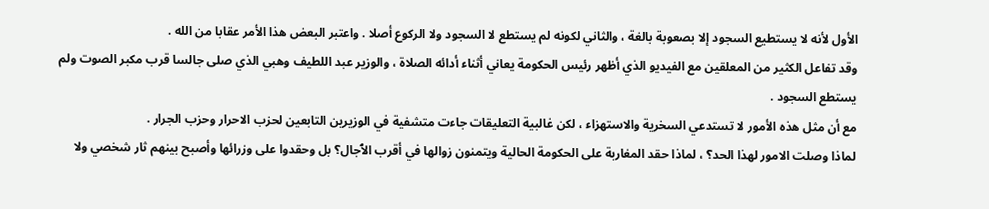الأول لأنه لا يستطيع السجود إلا بصعوبة بالغة ، والثاني لكونه لم يستطع لا السجود ولا الركوع أصلا . واعتبر البعض هذا الأمر عقابا من الله .
وقد تفاعل الكثير من المعلقين مع الفيديو الذي أظهر رئيس الحكومة يعاني أثناء أدائه الصلاة ، والوزير عبد اللطيف وهبي الذي صلى جالسا قرب مكبر الصوت ولم يستطع السجود .
مع أن مثل هذه الأمور لا تستدعي السخرية والاستهزاء ، لكن غالبية التعليقات جاءت متشفية في الوزيرين التابعين لحزب الاحرار وحزب الجرار .
لماذا وصلت الامور لهذا الحد؟ ، لماذا حقد المغاربة على الحكومة الحالية ويتمنون زوالها في أقرب الٱجال؟ بل وحقدوا على وزرائها وأصبح بينهم ثار شخصي ولا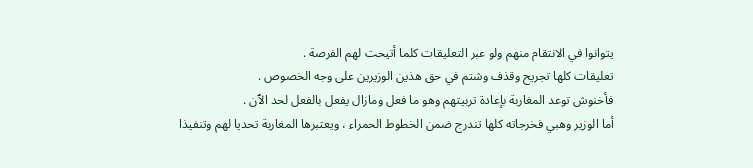يتوانوا في الانتقام منهم ولو عبر التعليقات كلما أتيحت لهم الفرصة .
تعليقات كلها تجريح وقذف وشتم في حق هذين الوزيرين على وجه الخصوص .
فأخنوش توعد المغاربة بإعادة تربيتهم وهو ما فعل ومازال يفعل بالفعل لحد الٱن .
أما الوزير وهبي فخرجاته كلها تندرج ضمن الخطوط الحمراء ، ويعتبرها المغاربة تحديا لهم وتنفيذا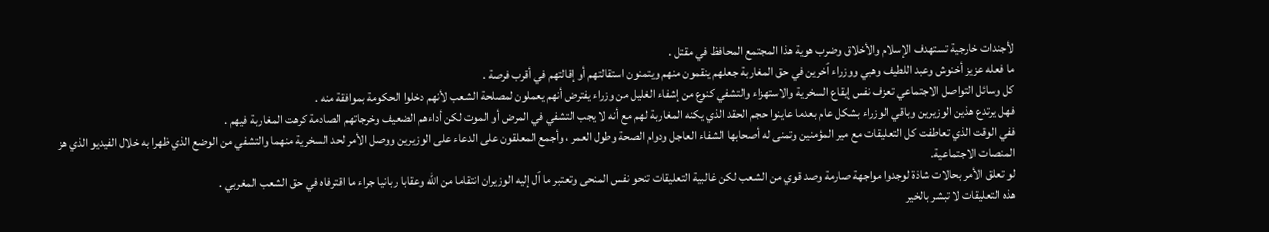لأجندات خارجية تستهدف الإسلام والأخلاق وضرب هوية هذا المجتمع المحافظ في مقتل .
ما فعله عزيز أخنوش وعبد اللطيف وهبي ووزراء ٱخرين في حق المغاربة جعلهم ينقمون منهم ويتمنون استقالتهم أو إقالتهم في أقرب فرصة .
كل وسائل التواصل الاجتماعي تعزف نفس إيقاع السخرية والاستهزاء والتشفي كنوع من إشفاء الغليل من وزراء يفترض أنهم يعملون لمصلحة الشعب لأنهم دخلوا الحكومة بموافقة منه .
فهل يرتدع هذين الوزيرين وباقي الوزراء بشكل عام بعدما عاينوا حجم الحقد الذي يكنه المغاربة لهم مع أنه لا يجب التشفي في المرض أو الموت لكن أداءهم الضعيف وخرجاتهم الصادمة كرهت المغاربة فيهم .
ففي الوقت الذي تعاطفت كل التعليقات مع مير المؤمنين وتمنى له أصحابها الشفاء العاجل ودوام الصحة وطول العمر ، وأجمع المعلقون على الدعاء على الوزيرين ووصل الأمر لحد السخرية منهما والتشفي من الوضع الذي ظهرا به خلال الفيديو الذي هز المنصات الاجتماعية.
لو تعلق الأمر بحالات شاذة لوجدوا مواجهة صارمة وصد قوي من الشعب لكن غالبية التعليقات تنحو نفس المنحى وتعتبر ما ٱل إليه الوزيران انتقاما من الله وعقابا ربانيا جراء ما اقترفاه في حق الشعب المغربي .
هذه التعليقات لا تبشر بالخير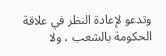وتدعو لإعادة النظر في علاقة الحكومة بالشعب ، ولا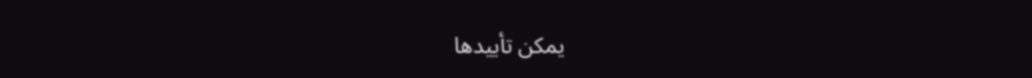يمكن تأييدها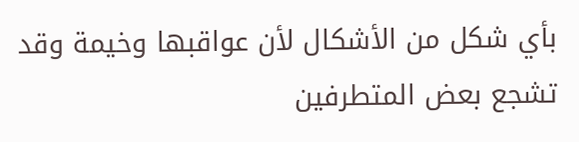بأي شكل من الأشكال لأن عواقبها وخيمة وقد تشجع بعض المتطرفين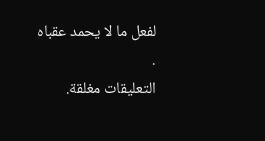لفعل ما لا يحمد عقباه .
التعليقات مغلقة.